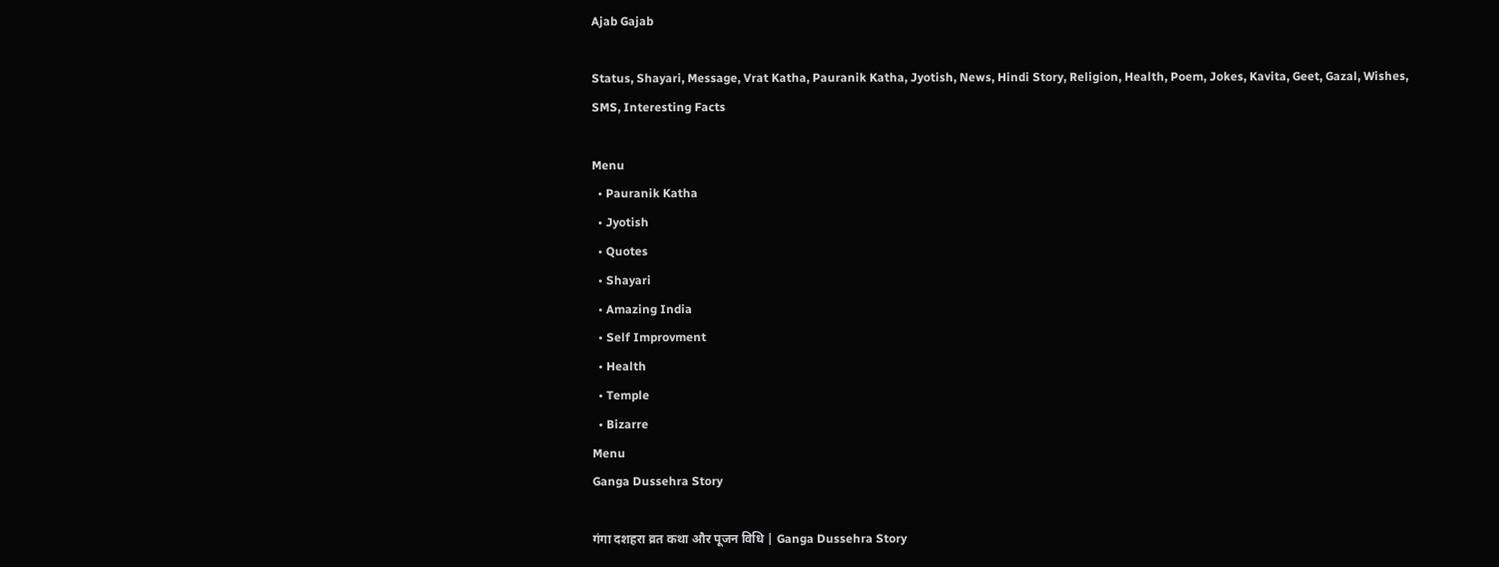Ajab Gajab

Status, Shayari, Message, Vrat Katha, Pauranik Katha, Jyotish, News, Hindi Story, Religion, Health, Poem, Jokes, Kavita, Geet, Gazal, Wishes, SMS, Interesting Facts

Menu
  • Pauranik Katha
  • Jyotish
  • Quotes
  • Shayari
  • Amazing India
  • Self Improvment
  • Health
  • Temple
  • Bizarre
Menu
Ganga Dussehra Story

गंगा दशहरा व्रत कथा और पूजन विधि | Ganga Dussehra Story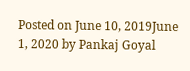Posted on June 10, 2019June 1, 2020 by Pankaj Goyal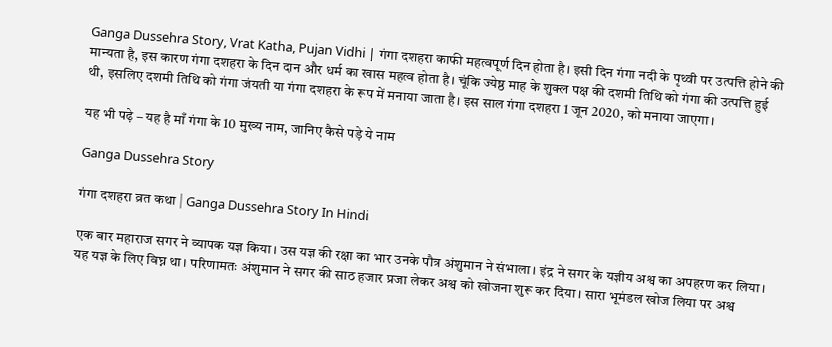Ganga Dussehra Story, Vrat Katha, Pujan Vidhi | गंगा दशहरा काफी महत्वपूर्ण दिन होता है। इसी दिन गंगा नदी के पृथ्वी पर उत्पत्ति होने की मान्यता है, इस कारण गंगा दशहरा के दिन दान और धर्म का खास महत्व होता है। चूंकि ज्येष्ठ माह के शुक्ल पक्ष की दशमी तिथि को गंगा की उत्पत्ति हुई थी, इसलिए दशमी तिथि को गंगा जंयती या गंगा दशहरा के रूप में मनाया जाता है। इस साल गंगा दशहरा 1 जून 2020, को मनाया जाएगा।

यह भी पढ़े – यह है माँ गंगा के 10 मुख्य नाम, जानिए कैसे पड़े ये नाम

Ganga Dussehra Story

गंगा दशहरा व्रत कथा | Ganga Dussehra Story In Hindi

एक बार महाराज सगर ने व्यापक यज्ञ किया। उस यज्ञ की रक्षा का भार उनके पौत्र अंशुमान ने संभाला। इंद्र ने सगर के यज्ञीय अश्व का अपहरण कर लिया। यह यज्ञ के लिए विघ्न था। परिणामतः अंशुमान ने सगर की साठ हजार प्रजा लेकर अश्व को खोजना शुरू कर दिया। सारा भूमंडल खोज लिया पर अश्व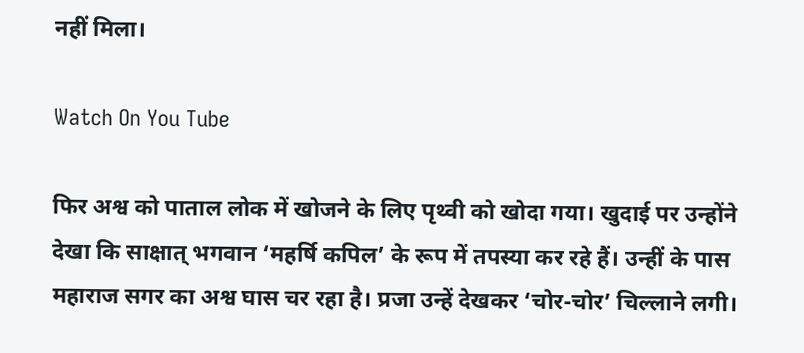नहीं मिला।

Watch On You Tube

फिर अश्व को पाताल लोक में खोजने के लिए पृथ्वी को खोदा गया। खुदाई पर उन्होंने देखा कि साक्षात्‌ भगवान ‘महर्षि कपिल’ के रूप में तपस्या कर रहे हैं। उन्हीं के पास महाराज सगर का अश्व घास चर रहा है। प्रजा उन्हें देखकर ‘चोर-चोर’ चिल्लाने लगी।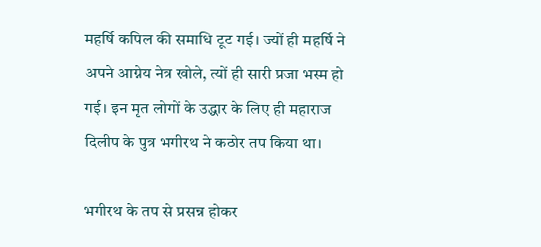महर्षि कपिल की समाधि टूट गई। ज्यों ही महर्षि ने अपने आग्नेय नेत्र खोले, त्यों ही सारी प्रजा भस्म हो गई। इन मृत लोगों के उद्धार के लिए ही महाराज दिलीप के पुत्र भगीरथ ने कठोर तप किया था।

भगीरथ के तप से प्रसन्न होकर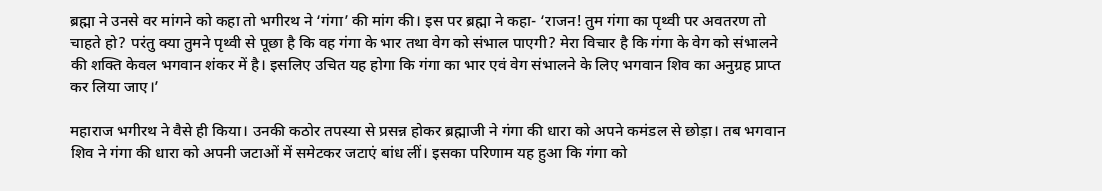ब्रह्मा ने उनसे वर मांगने को कहा तो भगीरथ ने ‘गंगा’ की मांग की। इस पर ब्रह्मा ने कहा- ‘राजन! तुम गंगा का पृथ्वी पर अवतरण तो चाहते हो? परंतु क्या तुमने पृथ्वी से पूछा है कि वह गंगा के भार तथा वेग को संभाल पाएगी? मेरा विचार है कि गंगा के वेग को संभालने की शक्ति केवल भगवान शंकर में है। इसलिए उचित यह होगा कि गंगा का भार एवं वेग संभालने के लिए भगवान शिव का अनुग्रह प्राप्त कर लिया जाए।’

महाराज भगीरथ ने वैसे ही किया। उनकी कठोर तपस्या से प्रसन्न होकर ब्रह्माजी ने गंगा की धारा को अपने कमंडल से छोड़ा। तब भगवान शिव ने गंगा की धारा को अपनी जटाओं में समेटकर जटाएं बांध लीं। इसका परिणाम यह हुआ कि गंगा को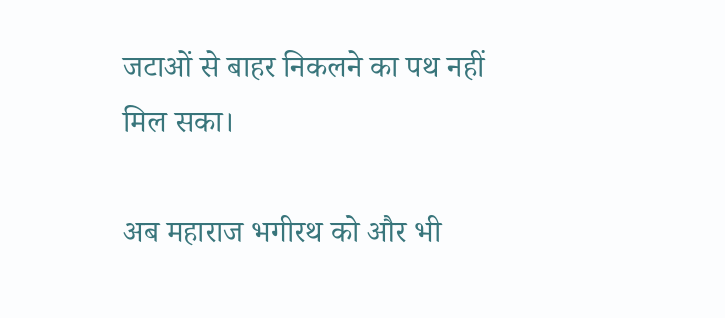जटाओं से बाहर निकलने का पथ नहीं मिल सका।

अब महाराज भगीरथ को और भी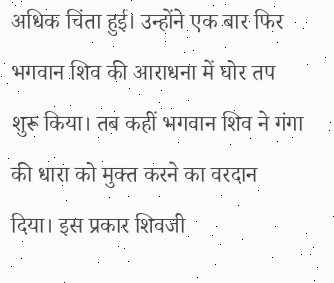अधिक चिंता हुई। उन्होंने एक बार फिर भगवान शिव की आराधना में घोर तप शुरू किया। तब कहीं भगवान शिव ने गंगा की धारा को मुक्त करने का वरदान दिया। इस प्रकार शिवजी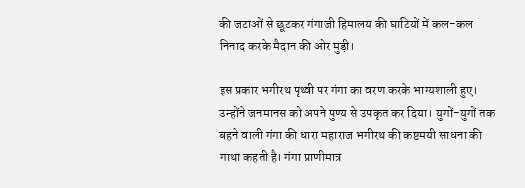की जटाओं से छूटकर गंगाजी हिमालय की घाटियों में कल-कल निनाद करके मैदान की ओर मुड़ी।

इस प्रकार भगीरथ पृथ्वी पर गंगा का वरण करके भाग्यशाली हुए। उन्होंने जनमानस को अपने पुण्य से उपकृत कर दिया। युगों-युगों तक बहने वाली गंगा की धारा महाराज भगीरथ की कष्टमयी साधना की गाथा कहती है। गंगा प्राणीमात्र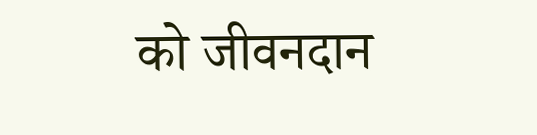को जीवनदान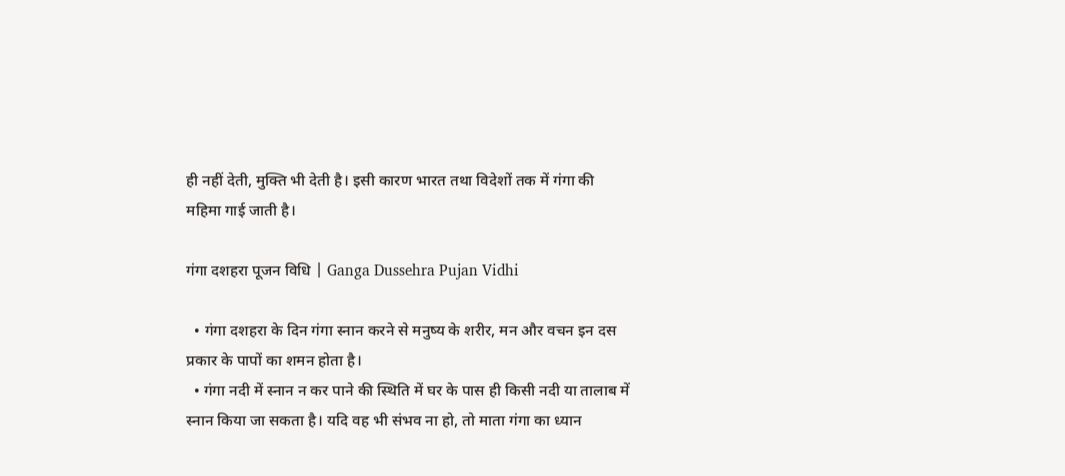ही नहीं देती, मुक्ति भी देती है। इसी कारण भारत तथा विदेशों तक में गंगा की महिमा गाई जाती है।

गंगा दशहरा पूजन विधि | Ganga Dussehra Pujan Vidhi

  • गंगा दशहरा के दिन गंगा स्नान करने से मनुष्य के शरीर, मन और वचन इन दस प्रकार के पापों का शमन होता है।
  • गंगा नदी में स्नान न कर पाने की स्थिति में घर के पास ही किसी नदी या तालाब में स्नान किया जा सकता है। यदि वह भी संभव ना हो, तो माता गंगा का ध्यान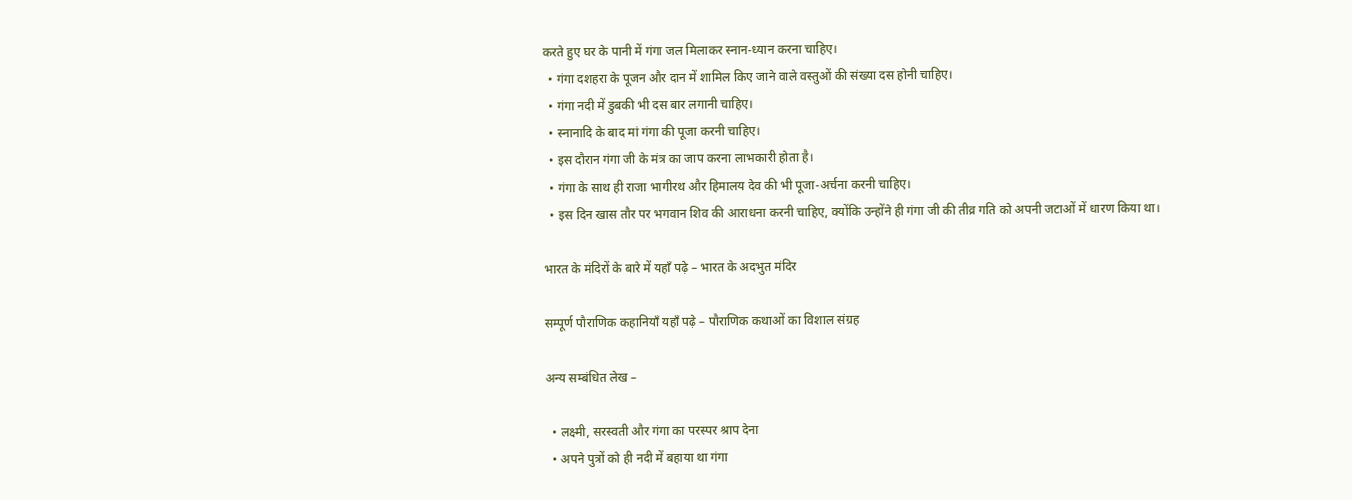करते हुए घर के पानी में गंगा जल मिलाकर स्नान-ध्यान करना चाहिए।
  • गंगा दशहरा के पूजन और दान में शामिल किए जाने वाले वस्तुओं की संख्या दस होनी चाहिए।
  • गंगा नदी में डुबकी भी दस बार लगानी चाहिए।
  • स्नानादि के बाद मां गंगा की पूजा करनी चाहिए।
  • इस दौरान गंगा जी के मंत्र का जाप करना लाभकारी होता है।
  • गंगा के साथ ही राजा भागीरथ और हिमालय देव की भी पूजा-अर्चना करनी चाहिए।
  • इस दिन खास तौर पर भगवान शिव की आराधना करनी चाहिए, क्योंकि उन्होंने ही गंगा जी की तीव्र गति को अपनी जटाओं में धारण किया था।

भारत के मंदिरों के बारे में यहाँ पढ़े – भारत के अदभुत मंदिर

सम्पूर्ण पौराणिक कहानियाँ यहाँ पढ़े – पौराणिक कथाओं का विशाल संग्रह

अन्य सम्बंधित लेख –

  • लक्ष्मी, सरस्वती और गंगा का परस्पर श्राप देना
  • अपने पुत्रों को ही नदी में बहाया था गंगा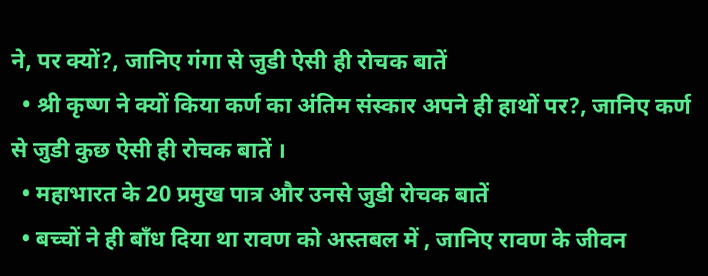ने, पर क्यों?, जानिए गंगा से जुडी ऐसी ही रोचक बातें
  • श्री कृष्ण ने क्यों किया कर्ण का अंतिम संस्कार अपने ही हाथों पर?, जानिए कर्ण से जुडी कुछ ऐसी ही रोचक बातें ।
  • महाभारत के 20 प्रमुख पात्र और उनसे जुडी रोचक बातें
  • बच्चों ने ही बाँध दिया था रावण को अस्तबल में , जानिए रावण के जीवन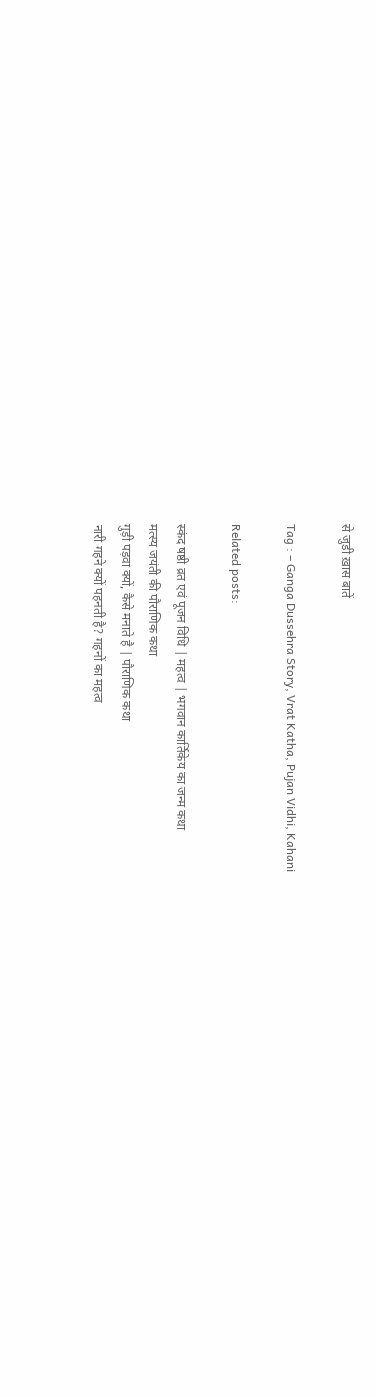से जुडी ख़ास बातें

Tag : – Ganga Dussehra Story, Vrat Katha, Pujan Vidhi, Kahani

Related posts:

स्कंद षष्ठी व्रत एवं पूजन विधि | महत्व | भगवान कार्तिकेय का जन्म कथा
मत्स्य जयंती की पौराणिक कथा
गुड़ी पड़वा क्यों, कैसे मनाते है | पौराणिक कथा
नारी गहने क्यों पहनती है? गहनों का महत्व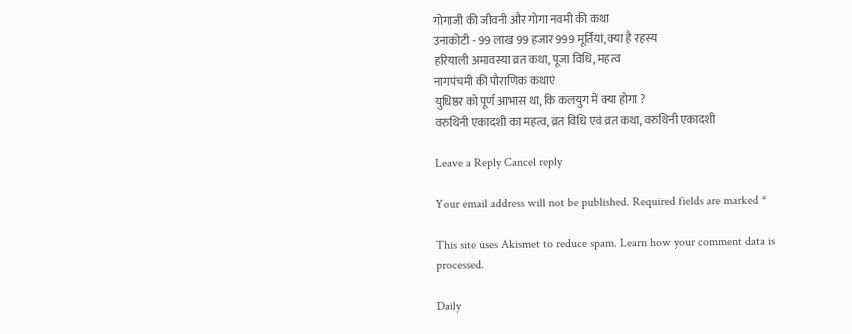गोगाजी की जीवनी और गोगा नवमी की कथा
उनाकोटी - 99 लाख 99 हजार 999 मूर्तियां, क्या है रहस्य
हरियाली अमावस्या व्रत कथा, पूजा विधि, महत्व
नागपंचमी की पौराणिक कथाएं
युधिष्ठर को पूर्ण आभास था, कि कलयुग में क्या होगा ?
वरुथिनी एकादशी का महत्व, व्रत विधि एवं व्रत कथा, वरुथिनी एकादशी

Leave a Reply Cancel reply

Your email address will not be published. Required fields are marked *

This site uses Akismet to reduce spam. Learn how your comment data is processed.

Daily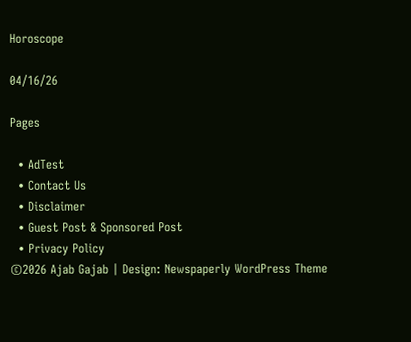Horoscope

04/16/26

Pages

  • AdTest
  • Contact Us
  • Disclaimer
  • Guest Post & Sponsored Post
  • Privacy Policy
©2026 Ajab Gajab | Design: Newspaperly WordPress Theme